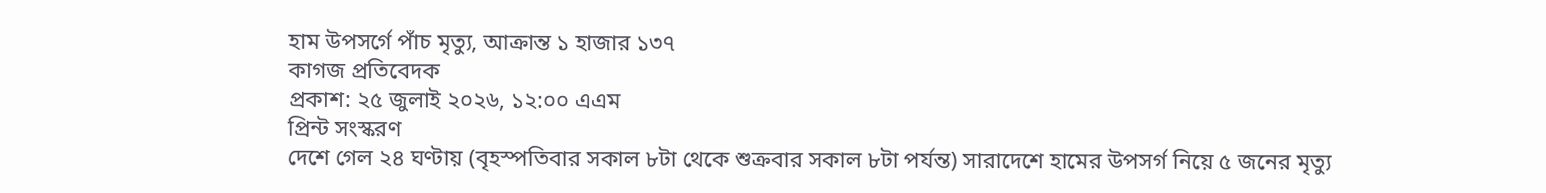হাম উপসর্গে পাঁচ মৃত্যু, আক্রান্ত ১ হাজার ১৩৭
কাগজ প্রতিবেদক
প্রকাশ: ২৫ জুলাই ২০২৬, ১২:০০ এএম
প্রিন্ট সংস্করণ
দেশে গেল ২৪ ঘণ্টায় (বৃহস্পতিবার সকাল ৮টা থেকে শুক্রবার সকাল ৮টা পর্যন্ত) সারাদেশে হামের উপসর্গ নিয়ে ৫ জনের মৃত্যু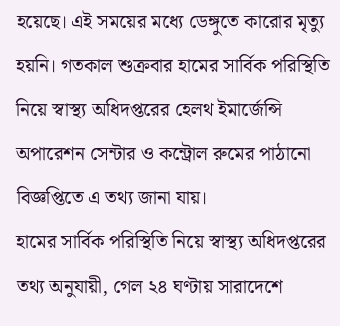হয়েছে। এই সময়ের মধ্যে ডেঙ্গুতে কারোর মৃত্যু হয়নি। গতকাল শুক্রবার হামের সার্বিক পরিস্থিতি নিয়ে স্বাস্থ্য অধিদপ্তরের হেলথ ইমার্জেন্সি অপারেশন সেন্টার ও কন্ট্রোল রুমের পাঠানো বিজ্ঞপ্তিতে এ তথ্য জানা যায়।
হামের সার্বিক পরিস্থিতি নিয়ে স্বাস্থ্য অধিদপ্তরের তথ্য অনুযায়ী, গেল ২৪ ঘণ্টায় সারাদেশে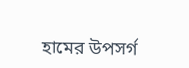হামের উপসর্গ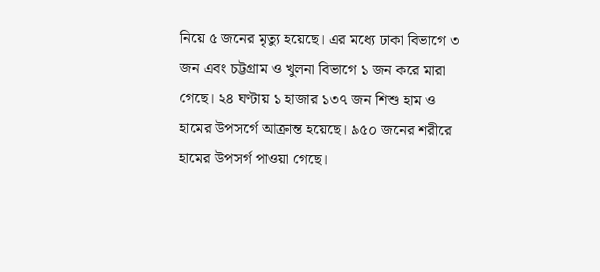নিয়ে ৫ জনের মৃত্যু হয়েছে। এর মধ্যে ঢাকা বিভাগে ৩ জন এবং চট্টগ্রাম ও খুলনা বিভাগে ১ জন করে মারা গেছে। ২৪ ঘণ্টায় ১ হাজার ১৩৭ জন শিশু হাম ও হামের উপসর্গে আক্রান্ত হয়েছে। ৯৫০ জনের শরীরে হামের উপসর্গ পাওয়া গেছে।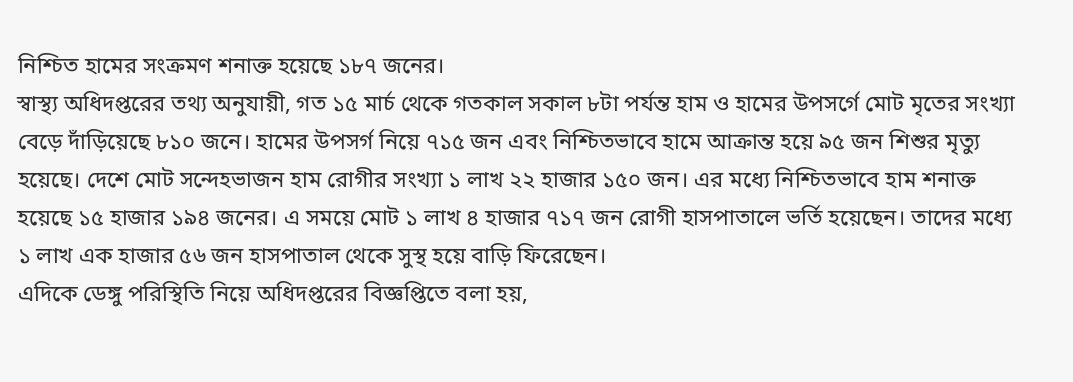নিশ্চিত হামের সংক্রমণ শনাক্ত হয়েছে ১৮৭ জনের।
স্বাস্থ্য অধিদপ্তরের তথ্য অনুযায়ী, গত ১৫ মার্চ থেকে গতকাল সকাল ৮টা পর্যন্ত হাম ও হামের উপসর্গে মোট মৃতের সংখ্যা বেড়ে দাঁড়িয়েছে ৮১০ জনে। হামের উপসর্গ নিয়ে ৭১৫ জন এবং নিশ্চিতভাবে হামে আক্রান্ত হয়ে ৯৫ জন শিশুর মৃত্যু হয়েছে। দেশে মোট সন্দেহভাজন হাম রোগীর সংখ্যা ১ লাখ ২২ হাজার ১৫০ জন। এর মধ্যে নিশ্চিতভাবে হাম শনাক্ত হয়েছে ১৫ হাজার ১৯৪ জনের। এ সময়ে মোট ১ লাখ ৪ হাজার ৭১৭ জন রোগী হাসপাতালে ভর্তি হয়েছেন। তাদের মধ্যে ১ লাখ এক হাজার ৫৬ জন হাসপাতাল থেকে সুস্থ হয়ে বাড়ি ফিরেছেন।
এদিকে ডেঙ্গু পরিস্থিতি নিয়ে অধিদপ্তরের বিজ্ঞপ্তিতে বলা হয়,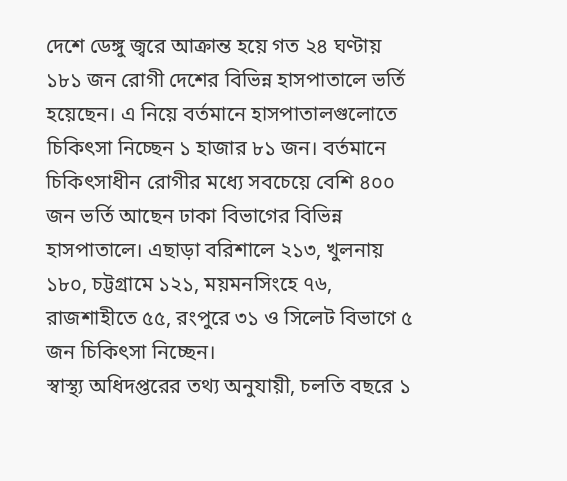দেশে ডেঙ্গু জ্বরে আক্রান্ত হয়ে গত ২৪ ঘণ্টায় ১৮১ জন রোগী দেশের বিভিন্ন হাসপাতালে ভর্তি হয়েছেন। এ নিয়ে বর্তমানে হাসপাতালগুলোতে চিকিৎসা নিচ্ছেন ১ হাজার ৮১ জন। বর্তমানে চিকিৎসাধীন রোগীর মধ্যে সবচেয়ে বেশি ৪০০ জন ভর্তি আছেন ঢাকা বিভাগের বিভিন্ন হাসপাতালে। এছাড়া বরিশালে ২১৩, খুলনায় ১৮০, চট্টগ্রামে ১২১, ময়মনসিংহে ৭৬, রাজশাহীতে ৫৫, রংপুরে ৩১ ও সিলেট বিভাগে ৫ জন চিকিৎসা নিচ্ছেন।
স্বাস্থ্য অধিদপ্তরের তথ্য অনুযায়ী, চলতি বছরে ১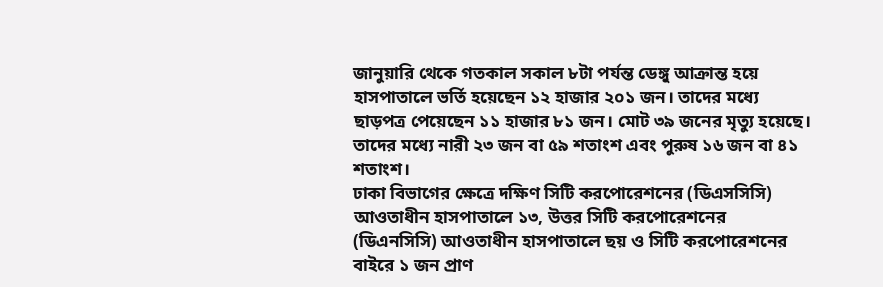জানুয়ারি থেকে গতকাল সকাল ৮টা পর্যন্ত ডেঙ্গু আক্রান্ত হয়ে হাসপাতালে ভর্তি হয়েছেন ১২ হাজার ২০১ জন। তাদের মধ্যে ছাড়পত্র পেয়েছেন ১১ হাজার ৮১ জন। মোট ৩৯ জনের মৃত্যু হয়েছে। তাদের মধ্যে নারী ২৩ জন বা ৫৯ শতাংশ এবং পুরুষ ১৬ জন বা ৪১ শতাংশ।
ঢাকা বিভাগের ক্ষেত্রে দক্ষিণ সিটি করপোরেশনের (ডিএসসিসি) আওতাধীন হাসপাতালে ১৩, উত্তর সিটি করপোরেশনের (ডিএনসিসি) আওতাধীন হাসপাতালে ছয় ও সিটি করপোরেশনের বাইরে ১ জন প্রাণ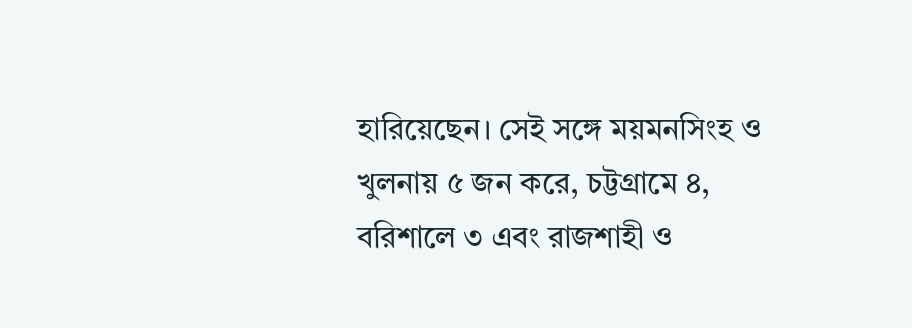হারিয়েছেন। সেই সঙ্গে ময়মনসিংহ ও খুলনায় ৫ জন করে, চট্টগ্রামে ৪, বরিশালে ৩ এবং রাজশাহী ও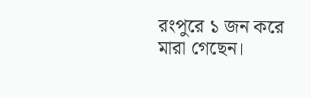রংপুরে ১ জন করে মারা গেছেন।